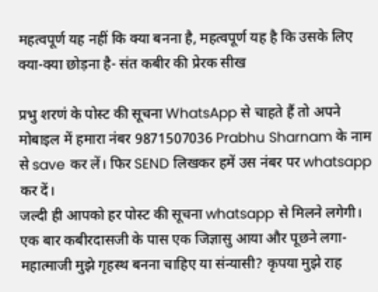महत्वपूर्ण यह नहीं कि क्या बनना है, महत्वपूर्ण यह है कि उसके लिए क्या-क्या छोड़ना है- संत कबीर की प्रेरक सीख

प्रभु शरणं के पोस्ट की सूचना WhatsApp से चाहते हैं तो अपने मोबाइल में हमारा नंबर 9871507036 Prabhu Sharnam के नाम से save कर लें। फिर SEND लिखकर हमें उस नंबर पर whatsapp कर दें।
जल्दी ही आपको हर पोस्ट की सूचना whatsapp से मिलने लगेगी।
एक बार कबीरदासजी के पास एक जिज्ञासु आया और पूछने लगा- महात्माजी मुझे गृहस्थ बनना चाहिए या संन्यासी? कृपया मुझे राह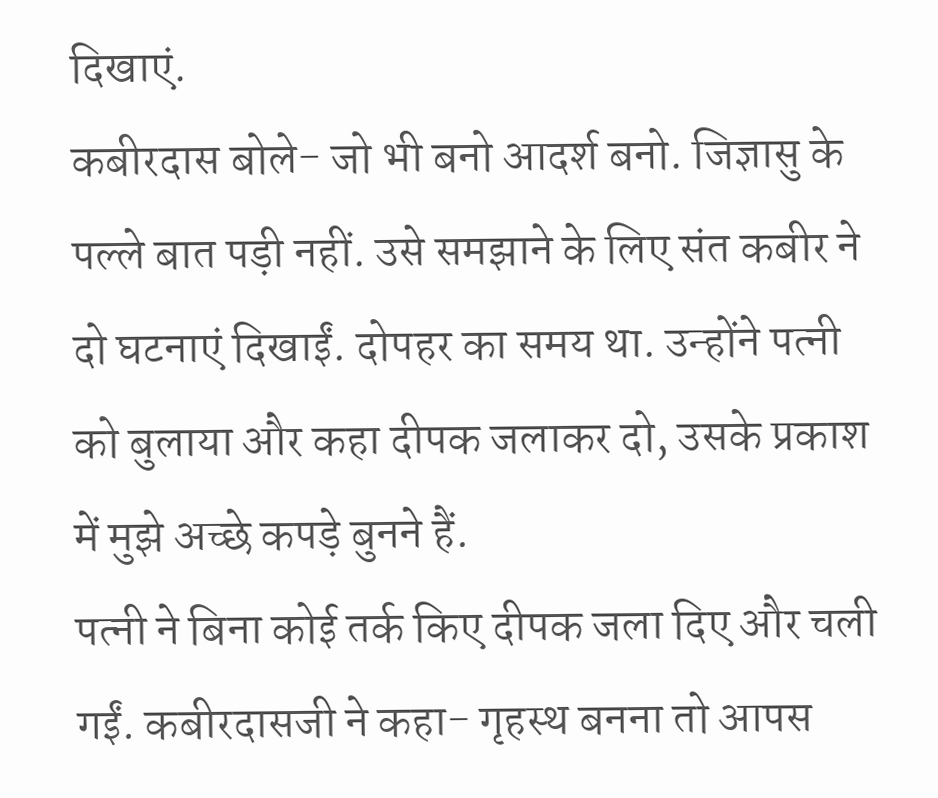दिखाएं.
कबीरदास बोले- जो भी बनो आदर्श बनो. जिज्ञासु के पल्ले बात पड़ी नहीं. उसे समझाने के लिए संत कबीर ने दो घटनाएं दिखाईं. दोपहर का समय था. उन्होंने पत्नी को बुलाया और कहा दीपक जलाकर दो, उसके प्रकाश में मुझे अच्छे कपड़े बुनने हैं.
पत्नी ने बिना कोई तर्क किए दीपक जला दिए और चली गईं. कबीरदासजी ने कहा- गृहस्थ बनना तो आपस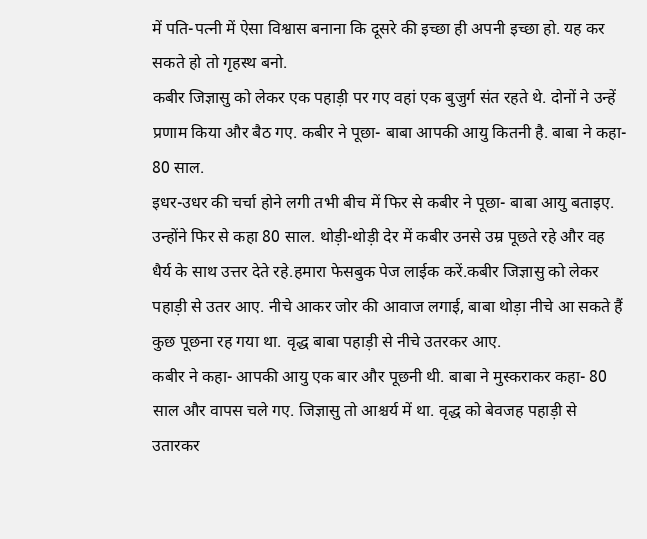में पति-पत्नी में ऐसा विश्वास बनाना कि दूसरे की इच्छा ही अपनी इच्छा हो. यह कर सकते हो तो गृहस्थ बनो.
कबीर जिज्ञासु को लेकर एक पहाड़ी पर गए वहां एक बुजुर्ग संत रहते थे. दोनों ने उन्हें प्रणाम किया और बैठ गए. कबीर ने पूछा- बाबा आपकी आयु कितनी है. बाबा ने कहा- 80 साल.
इधर-उधर की चर्चा होने लगी तभी बीच में फिर से कबीर ने पूछा- बाबा आयु बताइए. उन्होंने फिर से कहा 80 साल. थोड़ी-थोड़ी देर में कबीर उनसे उम्र पूछते रहे और वह धैर्य के साथ उत्तर देते रहे.हमारा फेसबुक पेज लाईक करें.कबीर जिज्ञासु को लेकर पहाड़ी से उतर आए. नीचे आकर जोर की आवाज लगाई, बाबा थोड़ा नीचे आ सकते हैं कुछ पूछना रह गया था. वृद्ध बाबा पहाड़ी से नीचे उतरकर आए.
कबीर ने कहा- आपकी आयु एक बार और पूछनी थी. बाबा ने मुस्कराकर कहा- 80 साल और वापस चले गए. जिज्ञासु तो आश्चर्य में था. वृद्ध को बेवजह पहाड़ी से उतारकर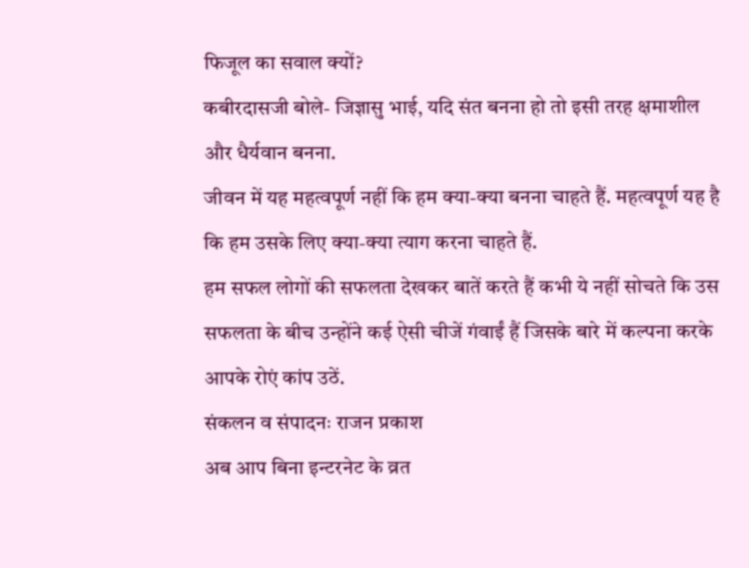फिजूल का सवाल क्यों?
कबीरदासजी बोले- जिज्ञासु भाई, यदि संत बनना हो तो इसी तरह क्षमाशील और धैर्यवान बनना.
जीवन में यह महत्वपूर्ण नहीं कि हम क्या-क्या बनना चाहते हैं. महत्वपूर्ण यह है कि हम उसके लिए क्या-क्या त्याग करना चाहते हैं.
हम सफल लोगों की सफलता देखकर बातें करते हैं कभी ये नहीं सोचते कि उस सफलता के बीच उन्होंने कई ऐसी चीजें गंवाईं हैं जिसके बारे में कल्पना करके आपके रोएं कांप उठें.
संकलन व संपादनः राजन प्रकाश
अब आप बिना इन्टरनेट के व्रत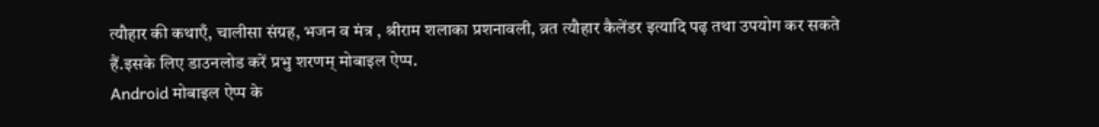त्यौहार की कथाएँ, चालीसा संग्रह, भजन व मंत्र , श्रीराम शलाका प्रशनावली, व्रत त्यौहार कैलेंडर इत्यादि पढ़ तथा उपयोग कर सकते हैं.इसके लिए डाउनलोड करें प्रभु शरणम् मोबाइल ऐप्प.
Android मोबाइल ऐप्प के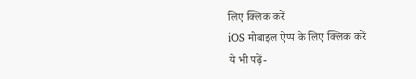लिए क्लिक करें
iOS मोबाइल ऐप्प के लिए क्लिक करें
ये भी पढ़ें-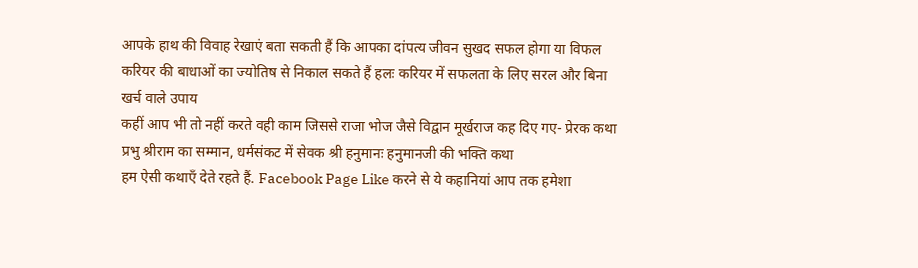आपके हाथ की विवाह रेखाएं बता सकती हैं कि आपका दांपत्य जीवन सुखद सफल होगा या विफल
करियर की बाधाओं का ज्योतिष से निकाल सकते हैं हलः करियर में सफलता के लिए सरल और बिना खर्च वाले उपाय
कहीं आप भी तो नहीं करते वही काम जिससे राजा भोज जैसे विद्वान मूर्खराज कह दिए गए- प्रेरक कथा
प्रभु श्रीराम का सम्मान, धर्मसंकट में सेवक श्री हनुमानः हनुमानजी की भक्ति कथा
हम ऐसी कथाएँ देते रहते हैं. Facebook Page Like करने से ये कहानियां आप तक हमेशा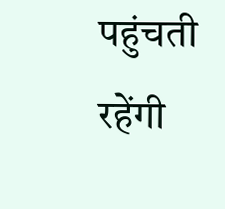पहुंचती रहेंगी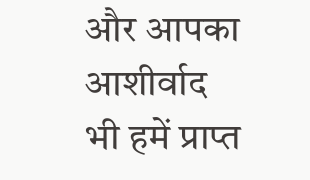और आपका आशीर्वाद भी हमें प्राप्त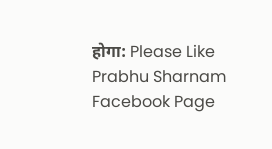होगा: Please Like Prabhu Sharnam Facebook Page